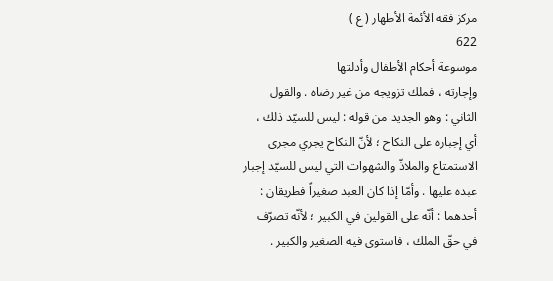مركز فقه الأئمة الأطهار ( ع )
622
موسوعة أحكام الأطفال وأدلتها
وإجارته ، فملك تزويجه من غير رضاه . والقول الثاني : وهو الجديد من قوله : ليس للسيّد ذلك ، أي إجباره على النكاح ؛ لأنّ النكاح يجري مجرى الاستمتاع والملاذّ والشهوات التي ليس للسيّد إجبار عبده عليها . وأمّا إذا كان العبد صغيراً فطريقان : أحدهما : أنّه على القولين في الكبير ؛ لأنّه تصرّف في حقّ الملك ، فاستوى فيه الصغير والكبير .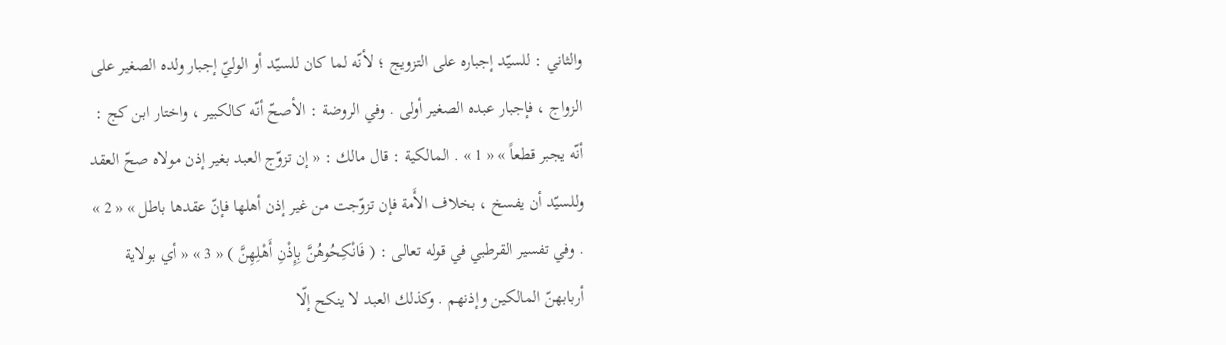والثاني : للسيّد إجباره على التزويج ؛ لأنّه لما كان للسيّد أو الوليّ إجبار ولده الصغير على الزواج ، فإجبار عبده الصغير أولى . وفي الروضة : الأصحّ أنّه كالكبير ، واختار ابن كج : أنّه يجبر قطعاً » « 1 » . المالكية : قال مالك : « إن تزوّج العبد بغير إذن مولاه صحّ العقد وللسيّد أن يفسخ ، بخلاف الأَمة فإن تزوّجت من غير إذن أهلها فإنّ عقدها باطل » « 2 » . وفي تفسير القرطبي في قوله تعالى : ( فَانْكِحُوهُنَّ بِإِذْنِ أَهْلِهِنَّ ) « 3 » « أي بولاية أربابهنّ المالكين وإذنهم . وكذلك العبد لا ينكح إلّا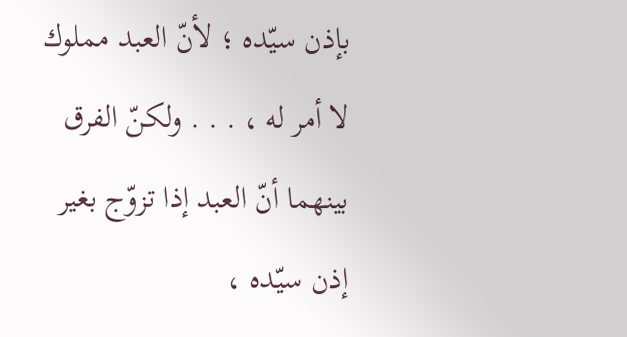بإذن سيّده ؛ لأنّ العبد مملوك لا أمر له ، . . . ولكنّ الفرق بينهما أنّ العبد إذا تزوّج بغير إذن سيّده ،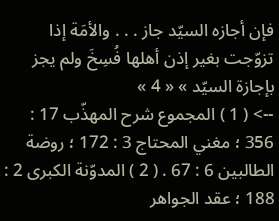فإن أجازه السيّد جاز . . . والأمَة إذا تزوّجت بغير إذن أهلها فُسِخَ ولم يجز بإجازة السيّد » « 4 »
--> ( 1 ) المجموع شرح المهذّب 17 : 356 ؛ مغني المحتاج 3 : 172 ؛ روضة الطالبين 6 : 67 . ( 2 ) المدوّنة الكبرى 2 : 188 ؛ عقد الجواهر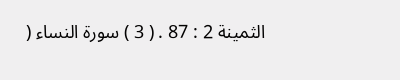الثمينة 2 : 87 . ( 3 ) سورة النساء (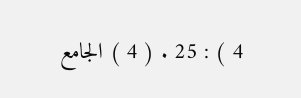4 ) : 25 . ( 4 ) الجامع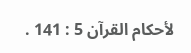لأحكام القرآن 5 : 141 .